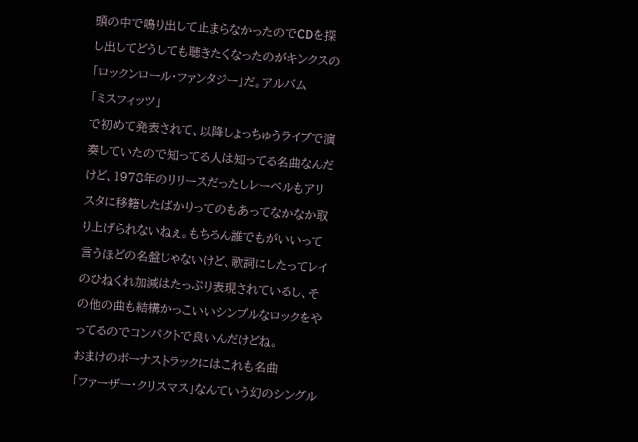頭の中で鳴り出して止まらなかったのでCDを探し出してどうしても聴きたくなったのがキンクスの
「ロックンロール・ファンタジー」だ。アルバム
「ミスフィッツ」
で初めて発表されて、以降しょっちゅうライブで演奏していたので知ってる人は知ってる名曲なんだけど、1978年のリリースだったしレーベルもアリスタに移籍したばかりってのもあってなかなか取り上げられないねぇ。もちろん誰でもがいいって言うほどの名盤じゃないけど、歌詞にしたってレイのひねくれ加減はたっぷり表現されているし、その他の曲も結構かっこいいシンプルなロックをやってるのでコンパクトで良いんだけどね。
おまけのボーナストラックにはこれも名曲
「ファーザー・クリスマス」なんていう幻のシングル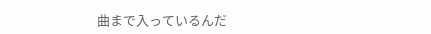曲まで入っているんだ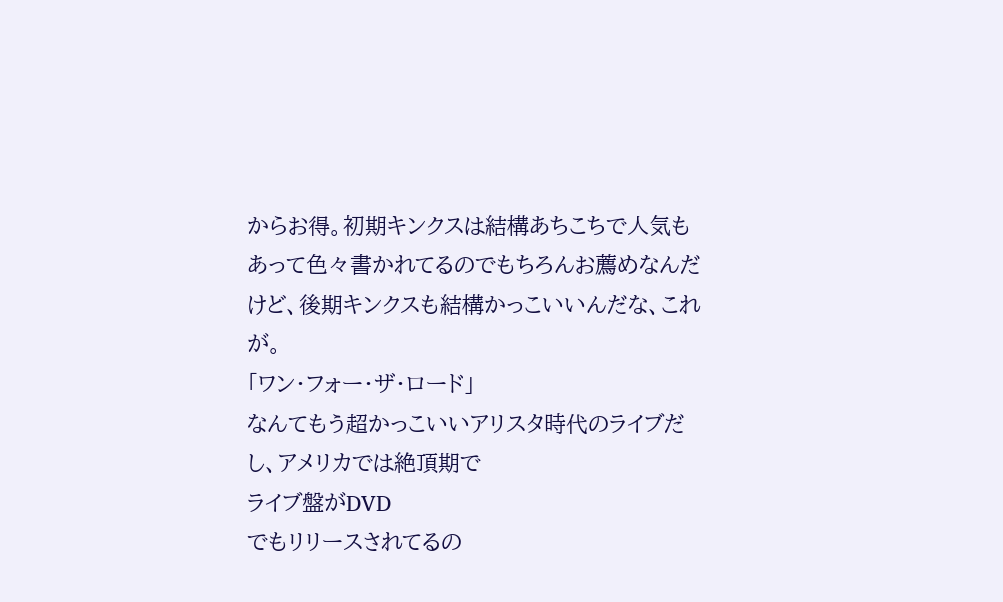からお得。初期キンクスは結構あちこちで人気もあって色々書かれてるのでもちろんお薦めなんだけど、後期キンクスも結構かっこいいんだな、これが。
「ワン・フォー・ザ・ロード」
なんてもう超かっこいいアリスタ時代のライブだし、アメリカでは絶頂期で
ライブ盤がDVD
でもリリースされてるの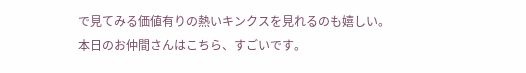で見てみる価値有りの熱いキンクスを見れるのも嬉しい。
本日のお仲間さんはこちら、すごいです。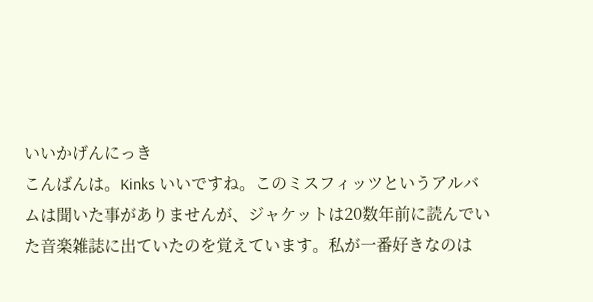いいかげんにっき
こんばんは。Kinks いいですね。このミスフィッツというアルバムは聞いた事がありませんが、ジャケットは20数年前に読んでいた音楽雑誌に出ていたのを覚えています。私が一番好きなのは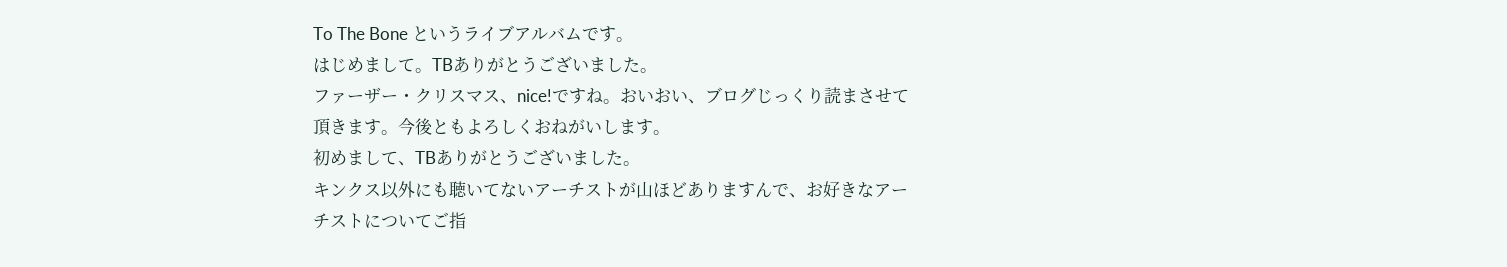To The Bone というライブアルバムです。
はじめまして。TBありがとうございました。
ファーザー・クリスマス、nice!ですね。おいおい、ブログじっくり読まさせて頂きます。今後ともよろしくおねがいします。
初めまして、TBありがとうございました。
キンクス以外にも聴いてないアーチストが山ほどありますんで、お好きなアーチストについてご指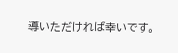導いただければ幸いです。